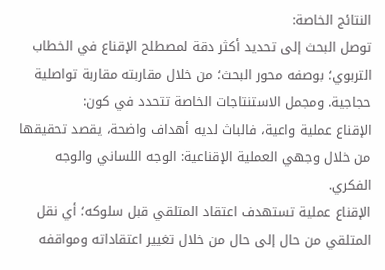النتائج الخاصة:
توصل البحث إلى تحديد أكثر دقة لمصطلح الإقناع في الخطاب التربوي؛ بوصفه محور البحث؛ من خلال مقاربته مقاربة تواصلية حجاجية. ومجمل الاستنتاجات الخاصة تتحدد في كون:
الإقناع عملية واعية، فالباث لديه أهداف واضحة، يقصد تحقيقها من خلال وجهي العملية الإقناعية: الوجه اللساني والوجه الفكري.
الإقناع عملية تستهدف اعتقاد المتلقي قبل سلوكه؛ أي نقل المتلقي من حال إلى حال من خلال تغيير اعتقاداته ومواقفه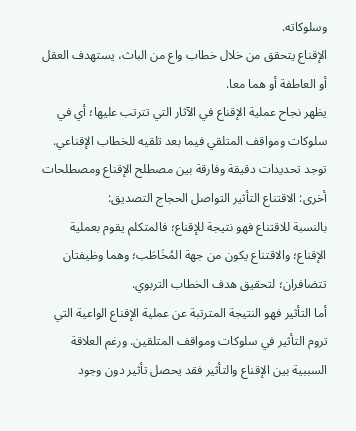وسلوكاته.
الإقناع يتحقق من خلال خطاب واع من الباث، يستهدف العقل أو العاطفة أو هما معا.
يظهر نجاح عملية الإقناع في الآثار التي تترتب عليها؛ أي في سلوكات ومواقف المتلقي فيما بعد تلقيه للخطاب الإقناعي.
توجد تحديدات دقيقة وفارقة بين مصطلح الإقناع ومصطلحات أخرى: الاقتناع التأثير التواصل الحجاج التصديق:
بالنسبة للاقتناع فهو نتيجة للإقناع؛ فالمتكلم يقوم بعملية الإقناع؛ والاقتناع يكون من جهة المُخَاطَب؛ وهما وظيفتان تتضافران؛ لتحقيق هدف الخطاب التربوي.
أما التأثير فهو النتيجة المترتبة عن عملية الإقناع الواعية التي تروم التأثير في سلوكات ومواقف المتلقين. ورغم العلاقة السببية بين الإقناع والتأثير فقد يحصل تأثير دون وجود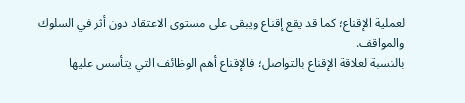لعملية الإقناع؛ كما قد يقع إقناع ويبقى على مستوى الاعتقاد دون أثر في السلوك والمواقف.
بالنسبة لعلاقة الإقناع بالتواصل؛ فالإقناع أهم الوظائف التي يتأسس عليها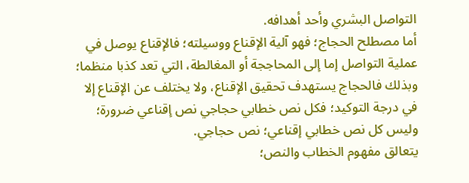التواصل البشري وأحد أهدافه.
أما مصطلح الحجاج؛ فهو آلية الإقناع ووسيلته؛ فالإقناع يوصل في عملية التواصل إما إلى المحاججة أو المغالطة، التي تعد كذبا منظما؛ وبذلك فالحجاج يستهدف تحقيق الإقناع، ولا يختلف عن الإقناع إلا في درجة التوكيد؛ فكل نص خطابي حجاجي نص إقناعي ضرورة؛ وليس كل نص خطابي إقناعي؛ نص حجاجي.
يتعالق مفهوم الخطاب والنص؛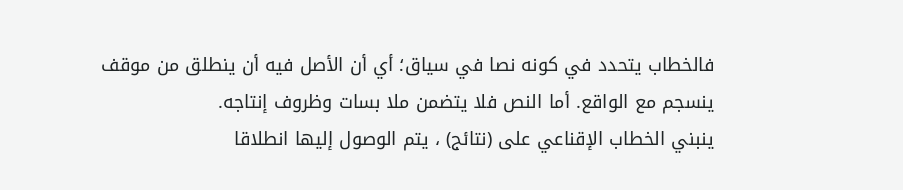فالخطاب يتحدد في كونه نصا في سياق؛ أي أن الأصل فيه أن ينطلق من موقف ينسجم مع الواقع. أما النص فلا يتضمن ملا بسات وظروف إنتاجه.
ينبني الخطاب الإقناعي على (نتائج) ، يتم الوصول إليها انطلاقا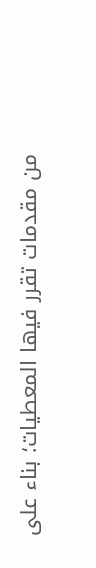من مقدمات تقرر فيها المعطيات؛ بناء على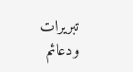تبريرات ودعائم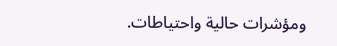ومؤشرات حالية واحتياطات.